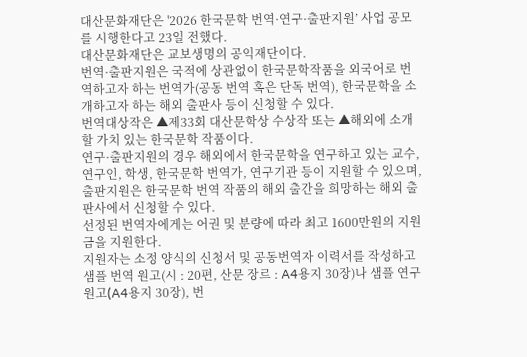대산문화재단은 '2026 한국문학 번역·연구·출판지원’ 사업 공모를 시행한다고 23일 전했다.
대산문화재단은 교보생명의 공익재단이다.
번역·출판지원은 국적에 상관없이 한국문학작품을 외국어로 번역하고자 하는 번역가(공동 번역 혹은 단독 번역), 한국문학을 소개하고자 하는 해외 출판사 등이 신청할 수 있다.
번역대상작은 ▲제33회 대산문학상 수상작 또는 ▲해외에 소개할 가치 있는 한국문학 작품이다.
연구·출판지원의 경우 해외에서 한국문학을 연구하고 있는 교수, 연구인, 학생, 한국문학 번역가, 연구기관 등이 지원할 수 있으며, 출판지원은 한국문학 번역 작품의 해외 출간을 희망하는 해외 출판사에서 신청할 수 있다.
선정된 번역자에게는 어권 및 분량에 따라 최고 1600만원의 지원금을 지원한다.
지원자는 소정 양식의 신청서 및 공동번역자 이력서를 작성하고 샘플 번역 원고(시 : 20편, 산문 장르 : A4용지 30장)나 샘플 연구 원고(A4용지 30장), 번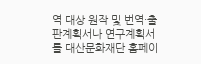역 대상 원작 및 번역·출판계획서나 연구계획서를 대산문화재단 홈페이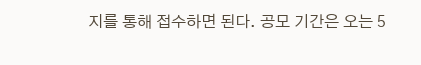지를 통해 접수하면 된다. 공모 기간은 오는 5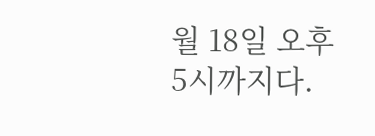월 18일 오후 5시까지다.